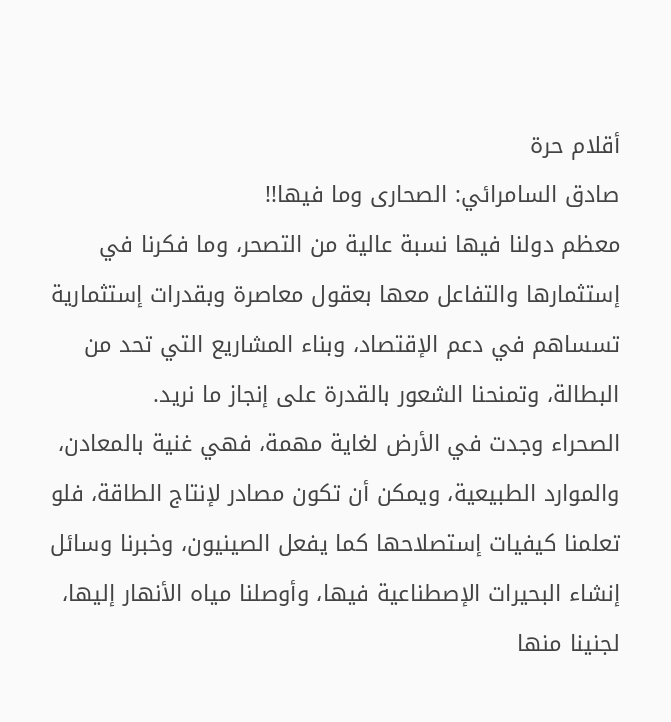أقلام حرة
صادق السامرائي: الصحارى وما فيها!!
معظم دولنا فيها نسبة عالية من التصحر، وما فكرنا في إستثمارها والتفاعل معها بعقول معاصرة وبقدرات إستثمارية تسساهم في دعم الإقتصاد، وبناء المشاريع التي تحد من البطالة، وتمنحنا الشعور بالقدرة على إنجاز ما نريد.
الصحراء وجدت في الأرض لغاية مهمة، فهي غنية بالمعادن، والموارد الطبيعية، ويمكن أن تكون مصادر لإنتاج الطاقة، فلو تعلمنا كيفيات إستصلاحها كما يفعل الصينيون، وخبرنا وسائل إنشاء البحيرات الإصطناعية فيها، وأوصلنا مياه الأنهار إليها، لجنينا منها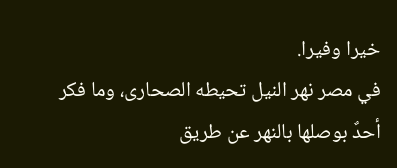خيرا وفيرا.
في مصر نهر النيل تحيطه الصحارى، وما فكر أحدٌ بوصلها بالنهر عن طريق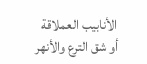الأنابيب العملاقة أو شق الترع والأنهر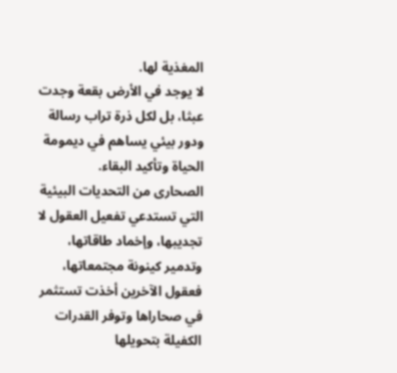المغذية لها.
لا يوجد في الأرض بقعة وجدت عبثا، بل لكل ذرة تراب رسالة ودور بيئي يساهم في ديمومة الحياة وتأكيد البقاء.
الصحارى من التحديات البيئية التي تستدعي تفعيل العقول لا تجديبها، وإخماد طاقاتها، وتدمير كينونة مجتمعاتها، فعقول الآخرين أخذت تستثمر في صحاراها وتوفر القدرات الكفيلة بتحويلها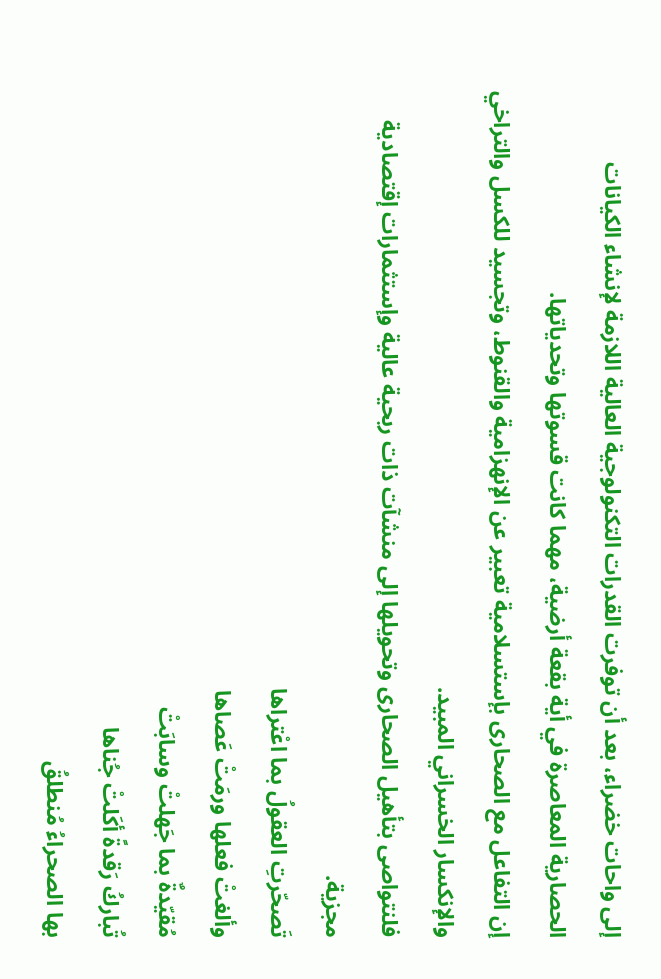إلى واحات خضراء، بعد أن توفرت القدرات التكنولوجية العالية اللازمة لإنشاء الكيانات الحصارية المعاصرة في أية بقعة أرضية، مهما كانت قسوتها وتحدياتها.
إن التفاعل مع الصحارى بإستسلامية تعبير عن الإنهزامية والقنوط، وتجسيد للكسل والتراخي والإنكسار الخسراني المبيد.
فلنتواصى بتأهيل الصحارى وتحويلها إلى منشآت ذات ربحية عالية وإستثمارات إقتصادية مجزية.
تَصحّرتِ العقولُ بما اعْتراها
وألغتْ فعلها ورمَتْ عَصاها
مُقيّدةٌ بما جَهلتْ وسابَتْ
تُباركُ رَقدةً أكَلتْ جُناها
بها الصحراءُ مُنطلقُ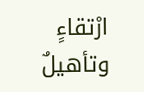ارْتقاءٍ
وتأهيلٌ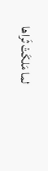لما مَلكَتْ ثَراها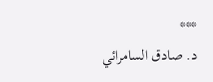***
د. صادق السامرائي